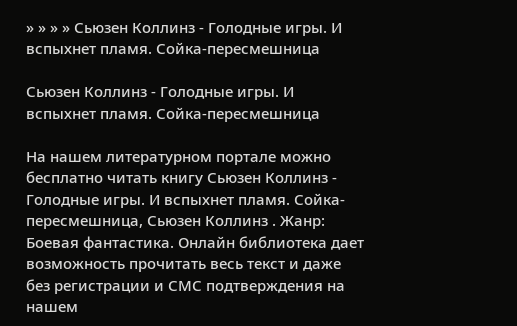» » » » Сьюзен Коллинз - Голодные игры. И вспыхнет пламя. Сойка-пересмешница

Сьюзен Коллинз - Голодные игры. И вспыхнет пламя. Сойка-пересмешница

На нашем литературном портале можно бесплатно читать книгу Сьюзен Коллинз - Голодные игры. И вспыхнет пламя. Сойка-пересмешница, Сьюзен Коллинз . Жанр: Боевая фантастика. Онлайн библиотека дает возможность прочитать весь текст и даже без регистрации и СМС подтверждения на нашем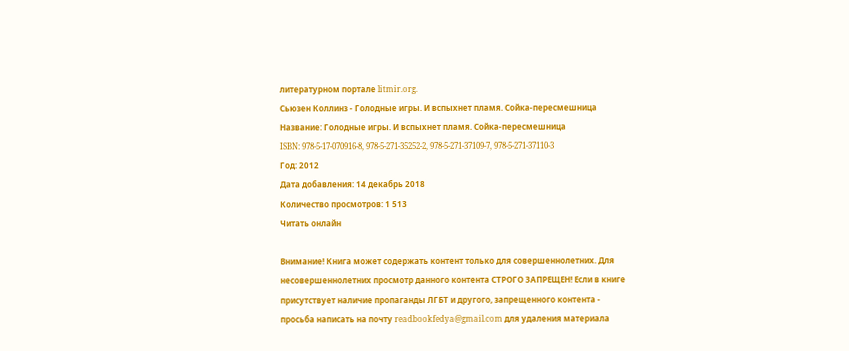литературном портале litmir.org.
Сьюзен Коллинз - Голодные игры. И вспыхнет пламя. Сойка-пересмешница
Название: Голодные игры. И вспыхнет пламя. Сойка-пересмешница
ISBN: 978-5-17-070916-8, 978-5-271-35252-2, 978-5-271-37109-7, 978-5-271-37110-3
Год: 2012
Дата добавления: 14 декабрь 2018
Количество просмотров: 1 513
Читать онлайн

Внимание! Книга может содержать контент только для совершеннолетних. Для несовершеннолетних просмотр данного контента СТРОГО ЗАПРЕЩЕН! Если в книге присутствует наличие пропаганды ЛГБТ и другого, запрещенного контента - просьба написать на почту readbookfedya@gmail.com для удаления материала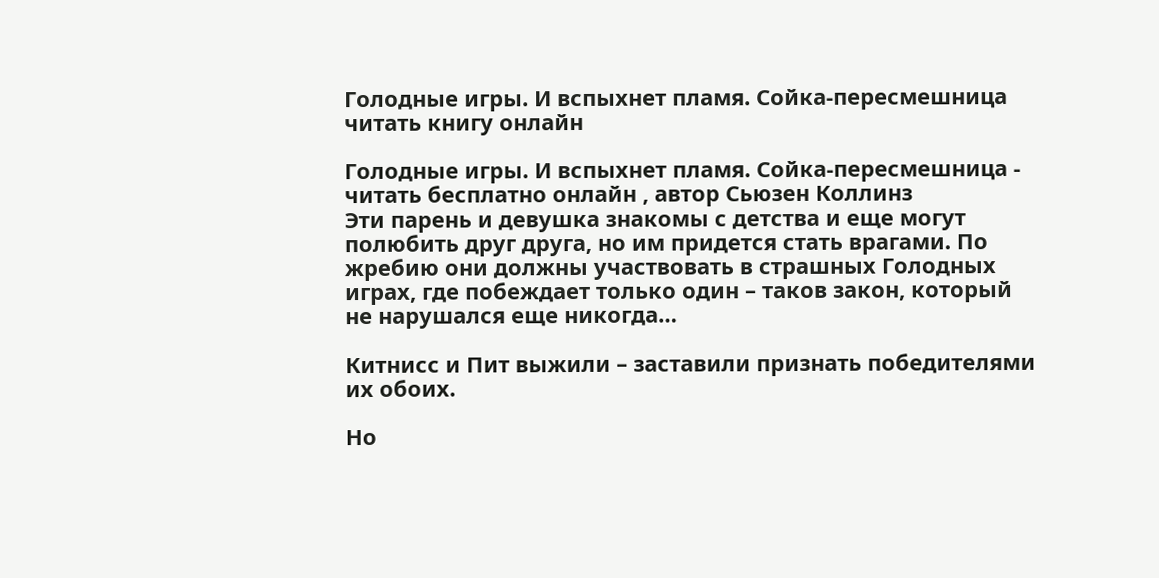Голодные игры. И вспыхнет пламя. Сойка-пересмешница читать книгу онлайн

Голодные игры. И вспыхнет пламя. Сойка-пересмешница - читать бесплатно онлайн , автор Сьюзен Коллинз
Эти парень и девушка знакомы с детства и еще могут полюбить друг друга, но им придется стать врагами. По жребию они должны участвовать в страшных Голодных играх, где побеждает только один – таков закон, который не нарушался еще никогда…

Китнисс и Пит выжили – заставили признать победителями их обоих.

Но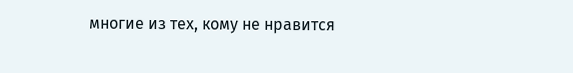многие из тех, кому не нравится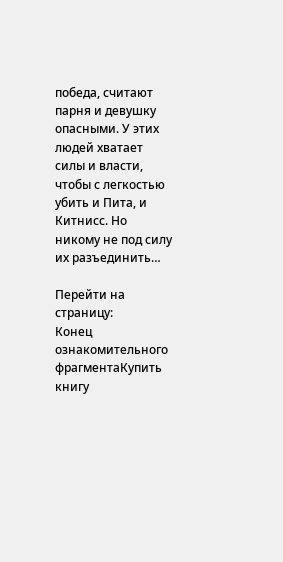победа, считают парня и девушку опасными. У этих людей хватает силы и власти, чтобы с легкостью убить и Пита, и Китнисс. Но никому не под силу их разъединить…

Перейти на страницу:
Конец ознакомительного фрагментаКупить книгу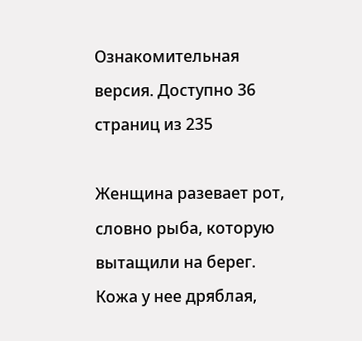Ознакомительная версия. Доступно 36 страниц из 235

Женщина разевает рот, словно рыба, которую вытащили на берег. Кожа у нее дряблая,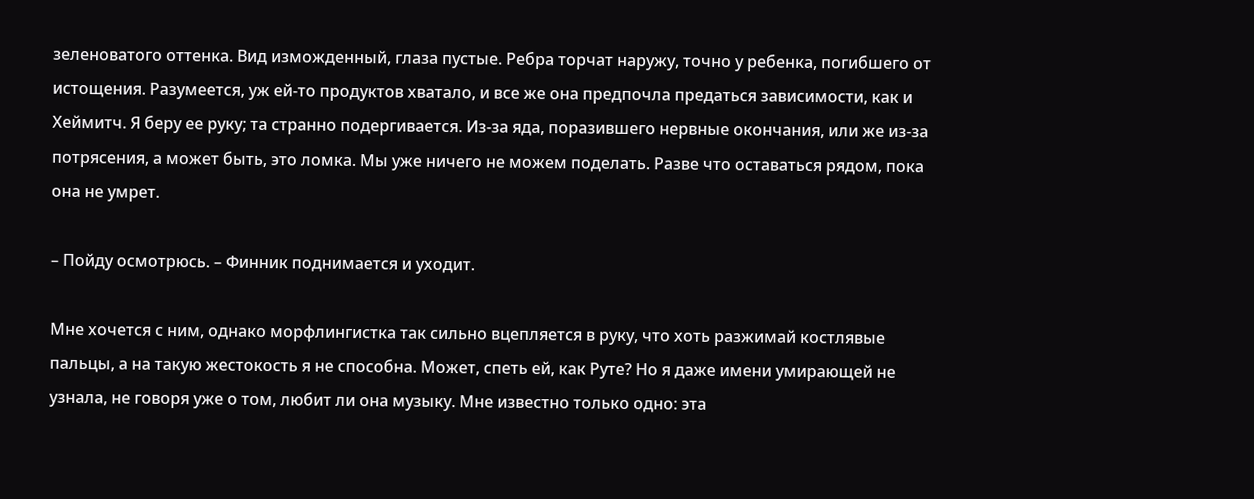зеленоватого оттенка. Вид изможденный, глаза пустые. Ребра торчат наружу, точно у ребенка, погибшего от истощения. Разумеется, уж ей-то продуктов хватало, и все же она предпочла предаться зависимости, как и Хеймитч. Я беру ее руку; та странно подергивается. Из-за яда, поразившего нервные окончания, или же из-за потрясения, а может быть, это ломка. Мы уже ничего не можем поделать. Разве что оставаться рядом, пока она не умрет.

– Пойду осмотрюсь. – Финник поднимается и уходит.

Мне хочется с ним, однако морфлингистка так сильно вцепляется в руку, что хоть разжимай костлявые пальцы, а на такую жестокость я не способна. Может, спеть ей, как Руте? Но я даже имени умирающей не узнала, не говоря уже о том, любит ли она музыку. Мне известно только одно: эта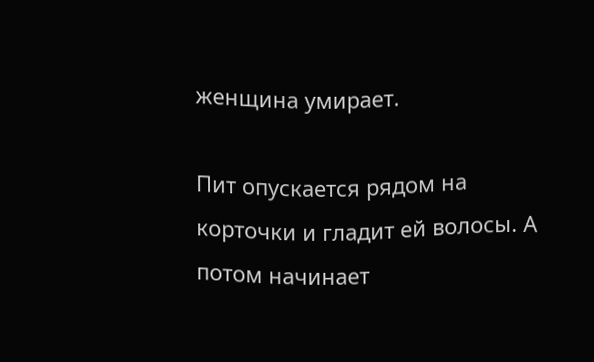женщина умирает.

Пит опускается рядом на корточки и гладит ей волосы. А потом начинает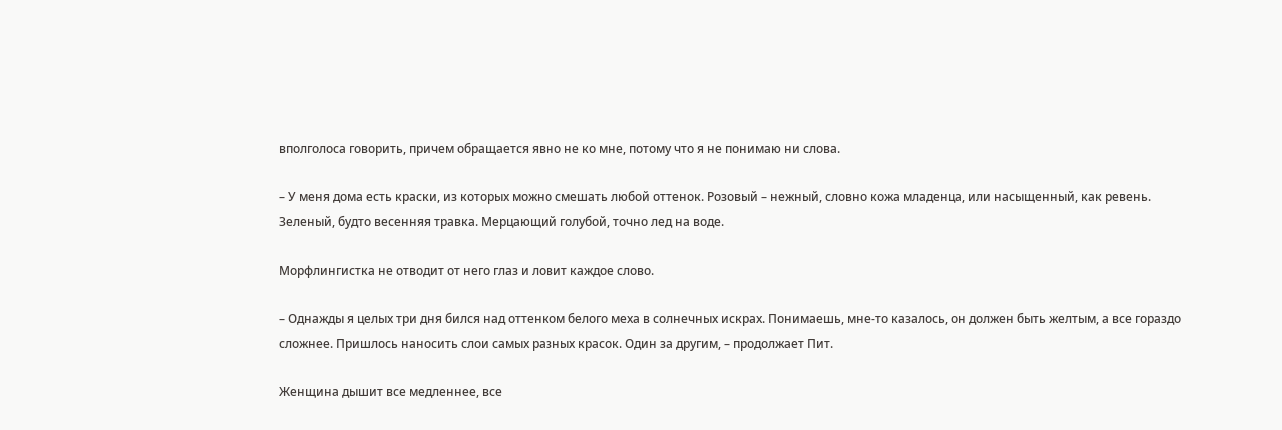вполголоса говорить, причем обращается явно не ко мне, потому что я не понимаю ни слова.

– У меня дома есть краски, из которых можно смешать любой оттенок. Розовый – нежный, словно кожа младенца, или насыщенный, как ревень. Зеленый, будто весенняя травка. Мерцающий голубой, точно лед на воде.

Морфлингистка не отводит от него глаз и ловит каждое слово.

– Однажды я целых три дня бился над оттенком белого меха в солнечных искрах. Понимаешь, мне-то казалось, он должен быть желтым, а все гораздо сложнее. Пришлось наносить слои самых разных красок. Один за другим, – продолжает Пит.

Женщина дышит все медленнее, все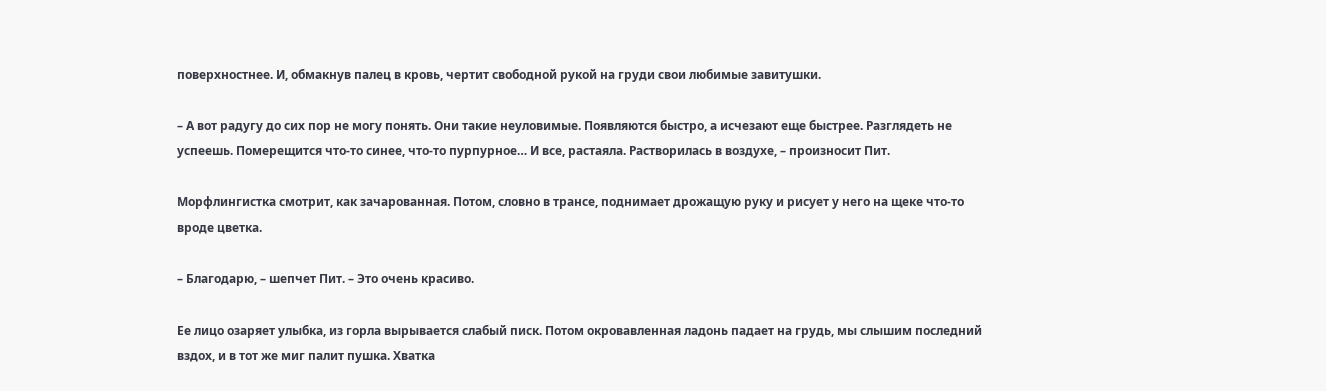поверхностнее. И, обмакнув палец в кровь, чертит свободной рукой на груди свои любимые завитушки.

– А вот радугу до сих пор не могу понять. Они такие неуловимые. Появляются быстро, а исчезают еще быстрее. Разглядеть не успеешь. Померещится что-то синее, что-то пурпурное… И все, растаяла. Растворилась в воздухе, – произносит Пит.

Морфлингистка смотрит, как зачарованная. Потом, словно в трансе, поднимает дрожащую руку и рисует у него на щеке что-то вроде цветка.

– Благодарю, – шепчет Пит. – Это очень красиво.

Ее лицо озаряет улыбка, из горла вырывается слабый писк. Потом окровавленная ладонь падает на грудь, мы слышим последний вздох, и в тот же миг палит пушка. Хватка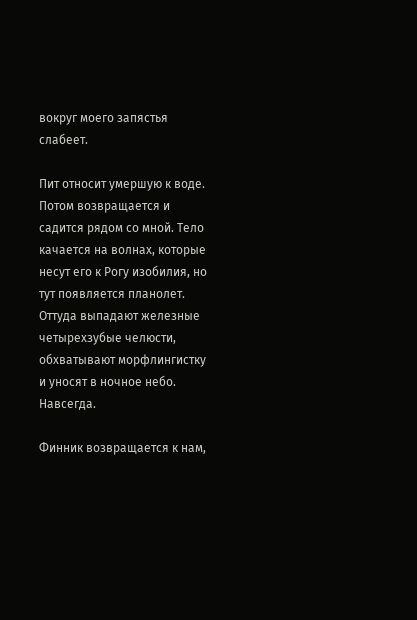вокруг моего запястья слабеет.

Пит относит умершую к воде. Потом возвращается и садится рядом со мной. Тело качается на волнах, которые несут его к Рогу изобилия, но тут появляется планолет. Оттуда выпадают железные четырехзубые челюсти, обхватывают морфлингистку и уносят в ночное небо. Навсегда.

Финник возвращается к нам,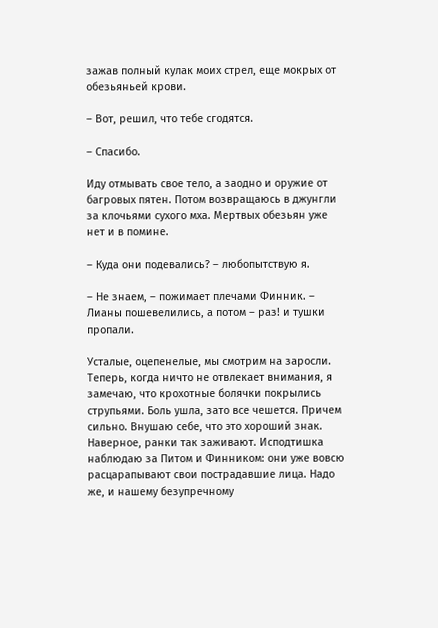зажав полный кулак моих стрел, еще мокрых от обезьяньей крови.

– Вот, решил, что тебе сгодятся.

– Спасибо.

Иду отмывать свое тело, а заодно и оружие от багровых пятен. Потом возвращаюсь в джунгли за клочьями сухого мха. Мертвых обезьян уже нет и в помине.

– Куда они подевались? – любопытствую я.

– Не знаем, – пожимает плечами Финник. – Лианы пошевелились, а потом – раз! и тушки пропали.

Усталые, оцепенелые, мы смотрим на заросли. Теперь, когда ничто не отвлекает внимания, я замечаю, что крохотные болячки покрылись струпьями. Боль ушла, зато все чешется. Причем сильно. Внушаю себе, что это хороший знак. Наверное, ранки так заживают. Исподтишка наблюдаю за Питом и Финником: они уже вовсю расцарапывают свои пострадавшие лица. Надо же, и нашему безупречному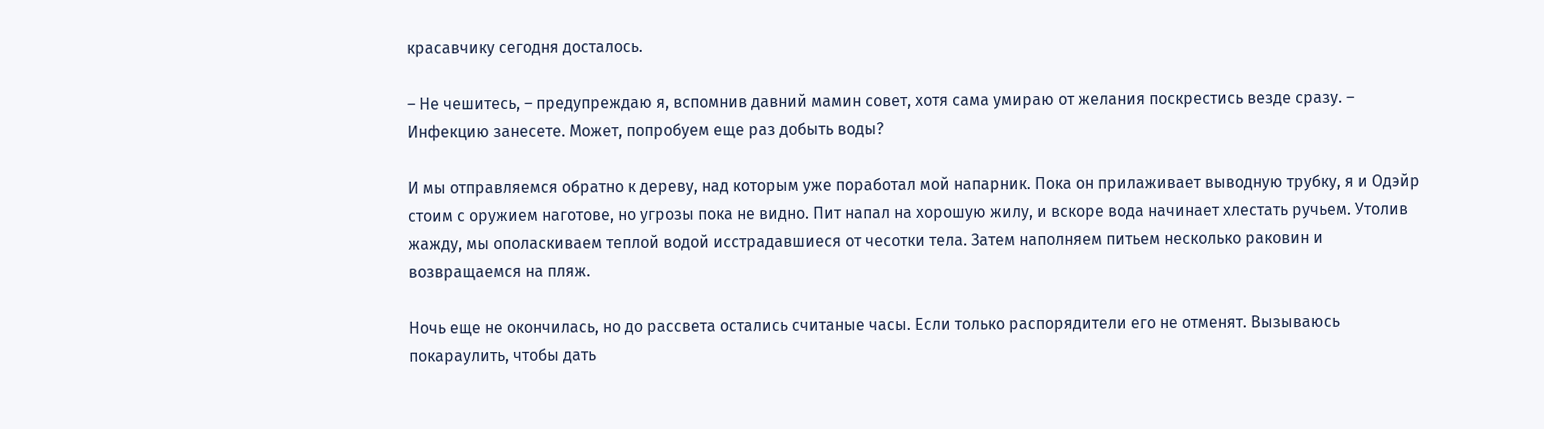красавчику сегодня досталось.

– Не чешитесь, – предупреждаю я, вспомнив давний мамин совет, хотя сама умираю от желания поскрестись везде сразу. – Инфекцию занесете. Может, попробуем еще раз добыть воды?

И мы отправляемся обратно к дереву, над которым уже поработал мой напарник. Пока он прилаживает выводную трубку, я и Одэйр стоим с оружием наготове, но угрозы пока не видно. Пит напал на хорошую жилу, и вскоре вода начинает хлестать ручьем. Утолив жажду, мы ополаскиваем теплой водой исстрадавшиеся от чесотки тела. Затем наполняем питьем несколько раковин и возвращаемся на пляж.

Ночь еще не окончилась, но до рассвета остались считаные часы. Если только распорядители его не отменят. Вызываюсь покараулить, чтобы дать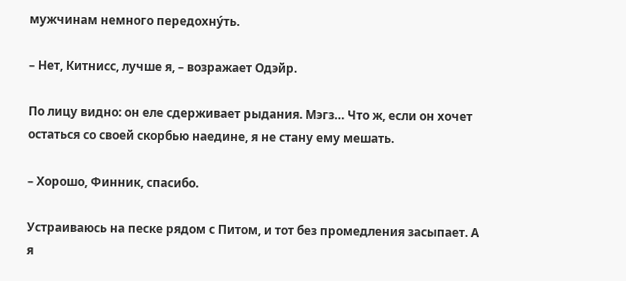мужчинам немного передохну́ть.

– Нет, Китнисс, лучше я, – возражает Одэйр.

По лицу видно: он еле сдерживает рыдания. Мэгз… Что ж, если он хочет остаться со своей скорбью наедине, я не стану ему мешать.

– Хорошо, Финник, спасибо.

Устраиваюсь на песке рядом с Питом, и тот без промедления засыпает. А я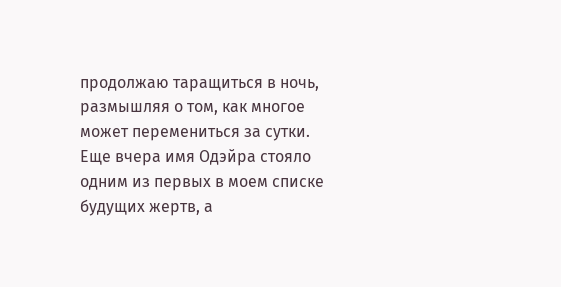продолжаю таращиться в ночь, размышляя о том, как многое может перемениться за сутки. Еще вчера имя Одэйра стояло одним из первых в моем списке будущих жертв, а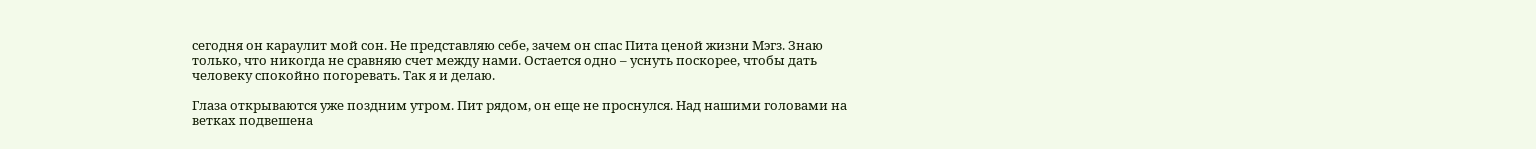сегодня он караулит мой сон. Не представляю себе, зачем он спас Пита ценой жизни Мэгз. Знаю только, что никогда не сравняю счет между нами. Остается одно – уснуть поскорее, чтобы дать человеку спокойно погоревать. Так я и делаю.

Глаза открываются уже поздним утром. Пит рядом, он еще не проснулся. Над нашими головами на ветках подвешена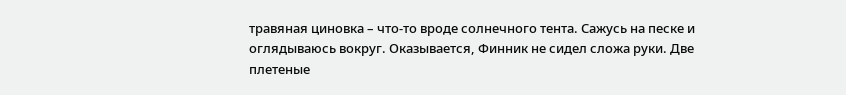травяная циновка – что-то вроде солнечного тента. Сажусь на песке и оглядываюсь вокруг. Оказывается, Финник не сидел сложа руки. Две плетеные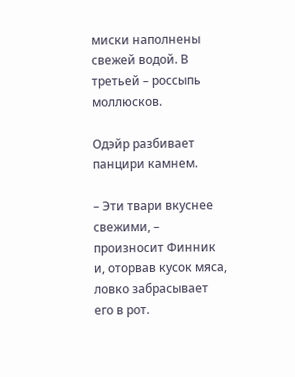миски наполнены свежей водой. В третьей – россыпь моллюсков.

Одэйр разбивает панцири камнем.

– Эти твари вкуснее свежими, – произносит Финник и, оторвав кусок мяса, ловко забрасывает его в рот.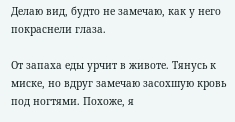Делаю вид, будто не замечаю, как у него покраснели глаза.

От запаха еды урчит в животе. Тянусь к миске, но вдруг замечаю засохшую кровь под ногтями. Похоже, я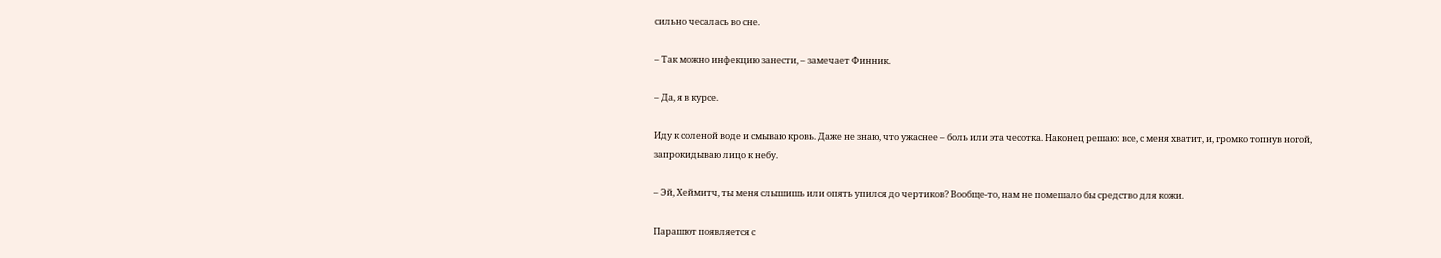сильно чесалась во сне.

– Так можно инфекцию занести, – замечает Финник.

– Да, я в курсе.

Иду к соленой воде и смываю кровь. Даже не знаю, что ужаснее – боль или эта чесотка. Наконец решаю: все, с меня хватит, и, громко топнув ногой, запрокидываю лицо к небу.

– Эй, Хеймитч, ты меня слышишь или опять упился до чертиков? Вообще-то, нам не помешало бы средство для кожи.

Парашют появляется с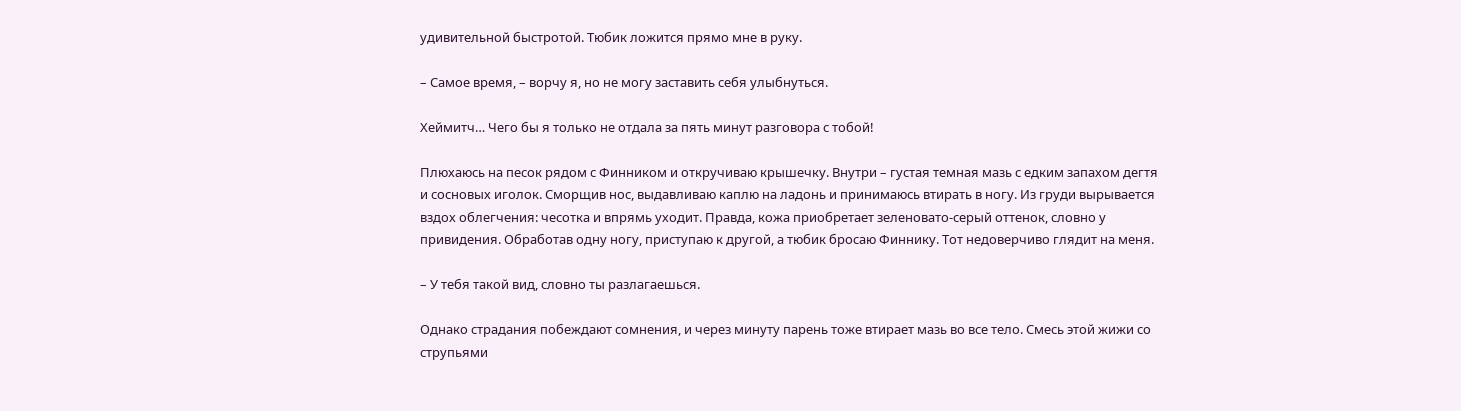удивительной быстротой. Тюбик ложится прямо мне в руку.

– Самое время, – ворчу я, но не могу заставить себя улыбнуться.

Хеймитч… Чего бы я только не отдала за пять минут разговора с тобой!

Плюхаюсь на песок рядом с Финником и откручиваю крышечку. Внутри – густая темная мазь с едким запахом дегтя и сосновых иголок. Сморщив нос, выдавливаю каплю на ладонь и принимаюсь втирать в ногу. Из груди вырывается вздох облегчения: чесотка и впрямь уходит. Правда, кожа приобретает зеленовато-серый оттенок, словно у привидения. Обработав одну ногу, приступаю к другой, а тюбик бросаю Финнику. Тот недоверчиво глядит на меня.

– У тебя такой вид, словно ты разлагаешься.

Однако страдания побеждают сомнения, и через минуту парень тоже втирает мазь во все тело. Смесь этой жижи со струпьями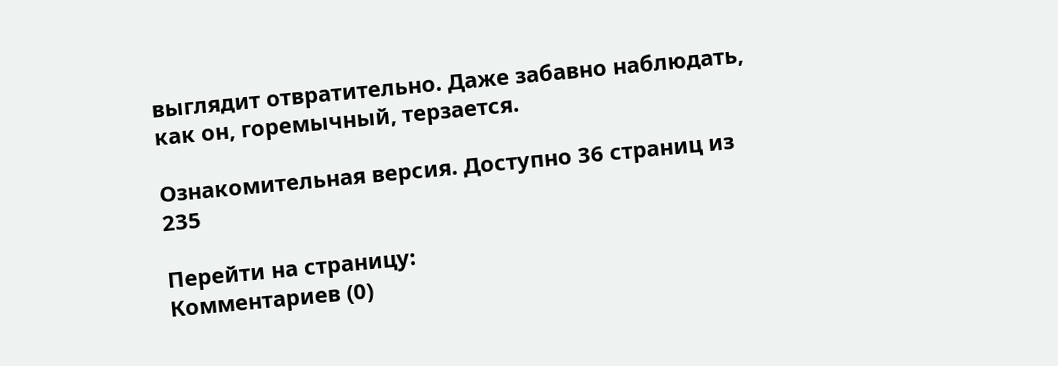выглядит отвратительно. Даже забавно наблюдать, как он, горемычный, терзается.

Ознакомительная версия. Доступно 36 страниц из 235

Перейти на страницу:
Комментариев (0)